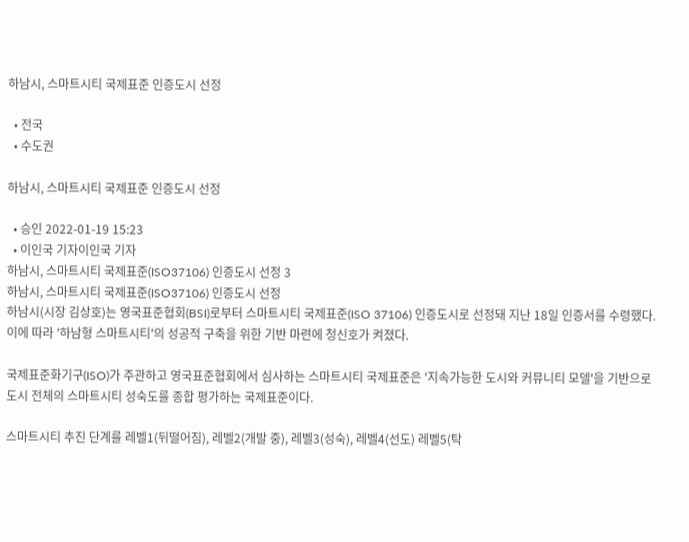하남시, 스마트시티 국제표준 인증도시 선정

  • 전국
  • 수도권

하남시, 스마트시티 국제표준 인증도시 선정

  • 승인 2022-01-19 15:23
  • 이인국 기자이인국 기자
하남시, 스마트시티 국제표준(ISO37106) 인증도시 선정 3
하남시, 스마트시티 국제표준(ISO37106) 인증도시 선정
하남시(시장 김상호)는 영국표준협회(BSI)로부터 스마트시티 국제표준(ISO 37106) 인증도시로 선정돼 지난 18일 인증서를 수령했다. 이에 따라 '하남형 스마트시티'의 성공적 구축을 위한 기반 마련에 청신호가 켜졌다.

국제표준화기구(ISO)가 주관하고 영국표준협회에서 심사하는 스마트시티 국제표준은 '지속가능한 도시와 커뮤니티 모델'을 기반으로 도시 전체의 스마트시티 성숙도를 종합 평가하는 국제표준이다.

스마트시티 추진 단계를 레벨1(뒤떨어짐), 레벨2(개발 중), 레벨3(성숙), 레벨4(선도) 레벨5(탁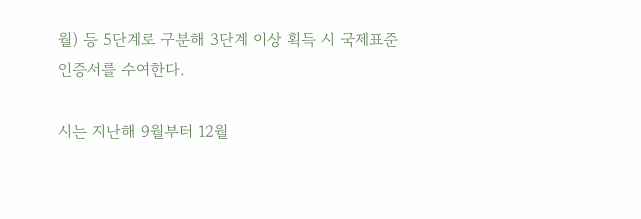월) 등 5단계로 구분해 3단계 이상 획득 시 국제표준 인증서를 수여한다.

시는 지난해 9월부터 12월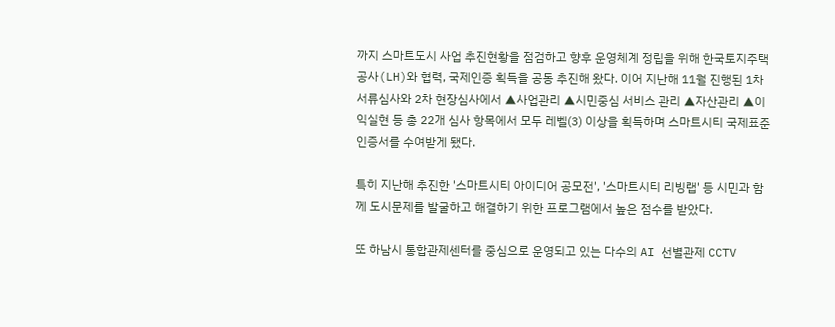까지 스마트도시 사업 추진현황을 점검하고 향후 운영체계 정립을 위해 한국토지주택공사(LH)와 협력, 국제인증 획득을 공동 추진해 왔다. 이어 지난해 11월 진행된 1차 서류심사와 2차 현장심사에서 ▲사업관리 ▲시민중심 서비스 관리 ▲자산관리 ▲이익실현 등 총 22개 심사 항목에서 모두 레벨(3) 이상을 획득하며 스마트시티 국제표준 인증서를 수여받게 됐다.

특히 지난해 추진한 '스마트시티 아이디어 공모전', '스마트시티 리빙랩' 등 시민과 함께 도시문제를 발굴하고 해결하기 위한 프로그램에서 높은 점수를 받았다.

또 하남시 통합관제센터를 중심으로 운영되고 있는 다수의 AI 선별관제 CCTV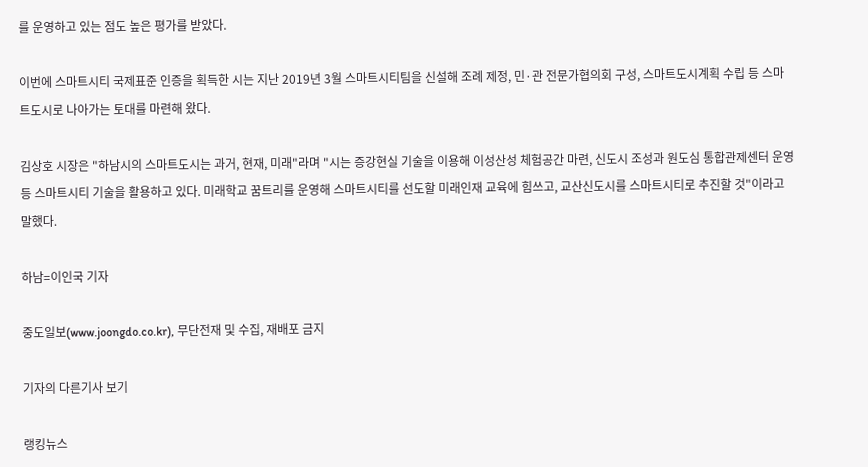를 운영하고 있는 점도 높은 평가를 받았다.

이번에 스마트시티 국제표준 인증을 획득한 시는 지난 2019년 3월 스마트시티팀을 신설해 조례 제정, 민·관 전문가협의회 구성, 스마트도시계획 수립 등 스마트도시로 나아가는 토대를 마련해 왔다.

김상호 시장은 "하남시의 스마트도시는 과거, 현재, 미래"라며 "시는 증강현실 기술을 이용해 이성산성 체험공간 마련, 신도시 조성과 원도심 통합관제센터 운영 등 스마트시티 기술을 활용하고 있다. 미래학교 꿈트리를 운영해 스마트시티를 선도할 미래인재 교육에 힘쓰고, 교산신도시를 스마트시티로 추진할 것"이라고 말했다.

하남=이인국 기자

중도일보(www.joongdo.co.kr), 무단전재 및 수집, 재배포 금지

기자의 다른기사 보기

랭킹뉴스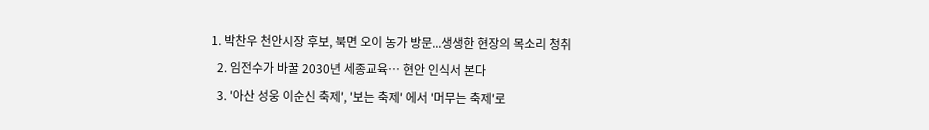1. 박찬우 천안시장 후보, 북면 오이 농가 방문...생생한 현장의 목소리 청취
  2. 임전수가 바꿀 2030년 세종교육… 현안 인식서 본다
  3. '아산 성웅 이순신 축제', '보는 축제' 에서 '머무는 축제'로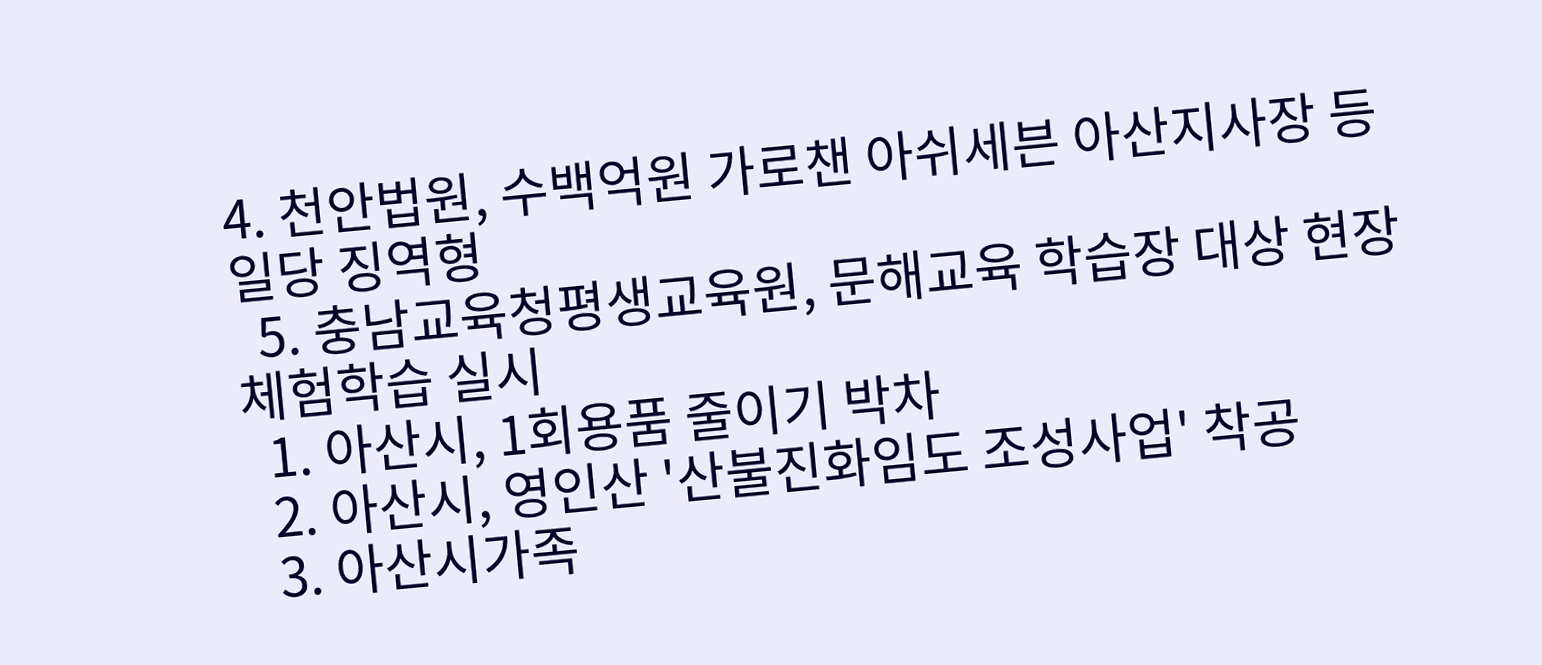4. 천안법원, 수백억원 가로챈 아쉬세븐 아산지사장 등 일당 징역형
  5. 충남교육청평생교육원, 문해교육 학습장 대상 현장체험학습 실시
  1. 아산시, 1회용품 줄이기 박차
  2. 아산시, 영인산 '산불진화임도 조성사업' 착공
  3. 아산시가족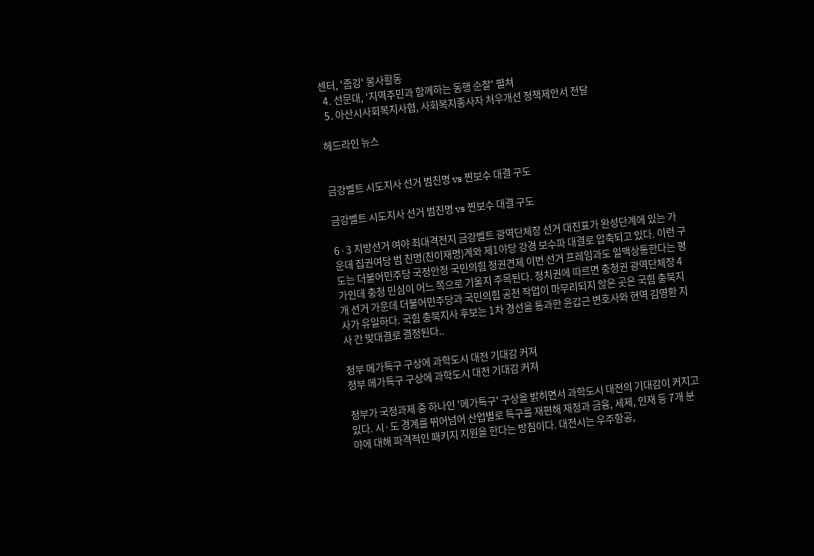센터, '줍깅' 봉사활동
  4. 선문대, '지역주민과 함께하는 동행 순찰' 펼쳐
  5. 아산시사회복지사협, 사회복지종사자 처우개선 정책제안서 전달

헤드라인 뉴스


금강벨트 시도지사 선거 범친명 vs 찐보수 대결 구도

금강벨트 시도지사 선거 범친명 vs 찐보수 대결 구도

6·3 지방선거 여야 최대격전지 금강벨트 광역단체장 선거 대진표가 완성단계에 있는 가운데 집권여당 범 친명(친이재명)계와 제1야당 강경 보수파 대결로 압축되고 있다. 이런 구도는 더불어민주당 국정안정 국민의힘 정권견제 이번 선거 프레임과도 일맥상통한다는 평가인데 충청 민심이 어느 쪽으로 기울지 주목된다. 정치권에 따르면 충청권 광역단체장 4개 선거 가운데 더불어민주당과 국민의힘 공천 작업이 마무리되지 않은 곳은 국힘 충북지사가 유일하다. 국힘 충북지사 후보는 1차 경선을 통과한 윤갑근 변호사와 현역 김영환 지사 간 맞대결로 결정된다..

정부 메가특구 구상에 과학도시 대전 기대감 커져
정부 메가특구 구상에 과학도시 대전 기대감 커져

정부가 국정과제 중 하나인 '메가특구' 구상을 밝히면서 과학도시 대전의 기대감이 커지고 있다. 시·도 경계를 뛰어넘어 산업별로 특구를 재편해 재정과 금융, 세제, 인재 등 7개 분야에 대해 파격적인 패키지 지원을 한다는 방침이다. 대전시는 우주항공,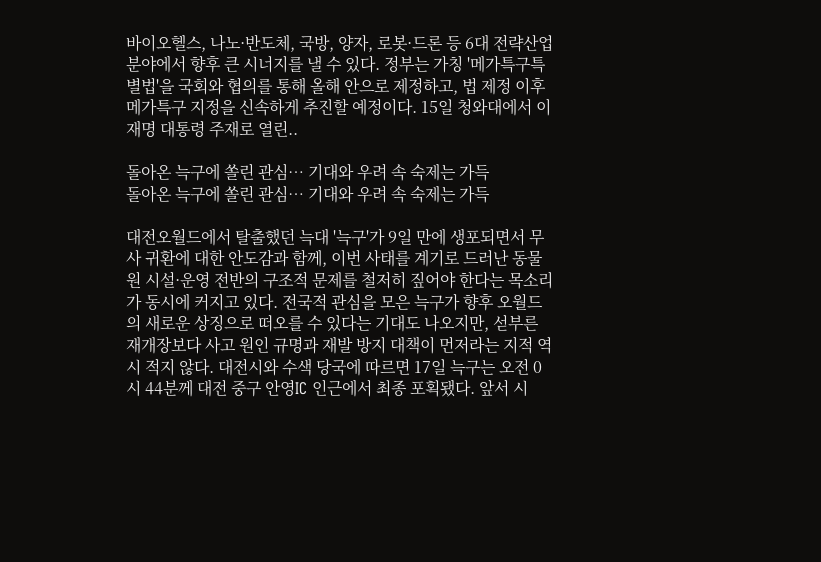바이오헬스, 나노·반도체, 국방, 양자, 로봇·드론 등 6대 전략산업 분야에서 향후 큰 시너지를 낼 수 있다. 정부는 가칭 '메가특구특별법'을 국회와 협의를 통해 올해 안으로 제정하고, 법 제정 이후 메가특구 지정을 신속하게 추진할 예정이다. 15일 청와대에서 이재명 대통령 주재로 열린..

돌아온 늑구에 쏠린 관심… 기대와 우려 속 숙제는 가득
돌아온 늑구에 쏠린 관심… 기대와 우려 속 숙제는 가득

대전오월드에서 탈출했던 늑대 '늑구'가 9일 만에 생포되면서 무사 귀환에 대한 안도감과 함께, 이번 사태를 계기로 드러난 동물원 시설·운영 전반의 구조적 문제를 철저히 짚어야 한다는 목소리가 동시에 커지고 있다. 전국적 관심을 모은 늑구가 향후 오월드의 새로운 상징으로 떠오를 수 있다는 기대도 나오지만, 섣부른 재개장보다 사고 원인 규명과 재발 방지 대책이 먼저라는 지적 역시 적지 않다. 대전시와 수색 당국에 따르면 17일 늑구는 오전 0시 44분께 대전 중구 안영IC 인근에서 최종 포획됐다. 앞서 시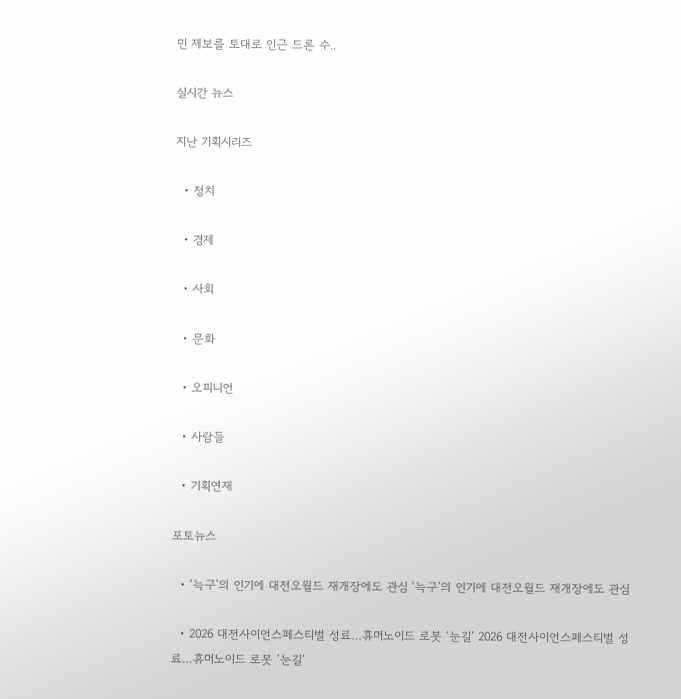민 제보를 토대로 인근 드론 수..

실시간 뉴스

지난 기획시리즈

  • 정치

  • 경제

  • 사회

  • 문화

  • 오피니언

  • 사람들

  • 기획연재

포토뉴스

  • ‘늑구’의 인기에 대전오월드 재개장에도 관심 ‘늑구’의 인기에 대전오월드 재개장에도 관심

  • 2026 대전사이언스페스티벌 성료…휴머노이드 로봇 ‘눈길’ 2026 대전사이언스페스티벌 성료…휴머노이드 로봇 ‘눈길’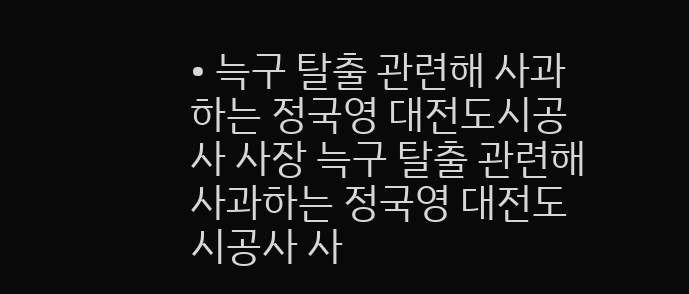• 늑구 탈출 관련해 사과하는 정국영 대전도시공사 사장 늑구 탈출 관련해 사과하는 정국영 대전도시공사 사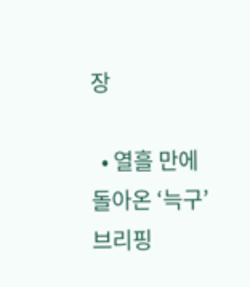장

  • 열흘 만에 돌아온 ‘늑구’ 브리핑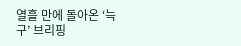열흘 만에 돌아온 ‘늑구’ 브리핑